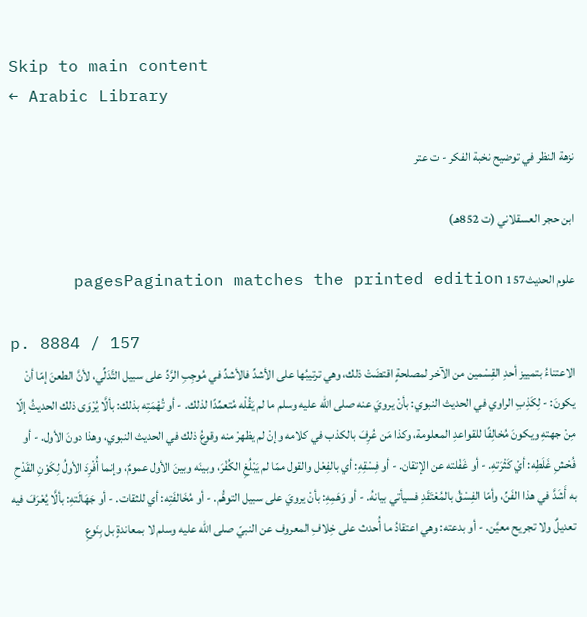Skip to main content
← Arabic Library

نزهة النظر في توضيح نخبة الفكر - ت عتر

ابن حجر العسقلاني (ت 852هـ)

علوم الحديث157 pagesPagination matches the printed edition

p. 8884 / 157
الاعتناءُ بتمييز أحدِ القِسْمين من الآخر لمصلحةٍ اقتضَتْ ذلك، وهي ترتيبُها على الأشدِّ فالأشدِّ في مُوجِبِ الرَّدِّ على سبيل التَّدَلِّي، لأنَّ الطعنَ إمّا أنْ يكونَ: - لِكَذِبِ الراوي في الحديث النبوي: بأنْ يرويَ عنه صلى الله عليه وسلم ما لم يَقُلْه مُتعمِّدًا لذلك. - أو تُهْمَتِه بذلك: بألَّا يُرْوَى ذلك الحديثُ إلّا مِنْ جهتهِ ويكونَ مُخالِفًا للقواعدِ المعلومة، وكذا مَن عُرِفَ بالكذب في كلامه وإنْ لم يظهرْ منه وقوعُ ذلك في الحديث النبوي، وهذا دونَ الأول. - أو فُحْشِ غَلَطِه: أيْ كَثْرَتهِ. - أو غَفْلته عن الإتقان. - أو فِسْقِهِ: أي بالفِعْل والقول ممّا لم يَبْلُغِ الكُفْرَ، وبينَه وبينَ الأول عمومٌ، وإنما أُفْرِدَ الأولُ لِكَوْنِ القَدْحِ به أَشَدَّ في هذا الفَنِّ، وأمّا الفِسْقُ بالمُعْتَقَدِ فسيأتي بيانهُ. - أو وَهَمِهِ: بأنْ يرويَ على سبيل التوهُّم. - أو مُخَالفَتِه: أي للثقات. - أو جَهَالَتهِ: بألَّا يُعْرَفَ فيه تعديلٌ ولا تجريح معيَّن. - أو بدعته: وهي اعتقادُ ما أُحدث على خِلافِ المعروف عن النبيّ صلى الله عليه وسلم لا بمعاندةٍ بل بِنَوعِ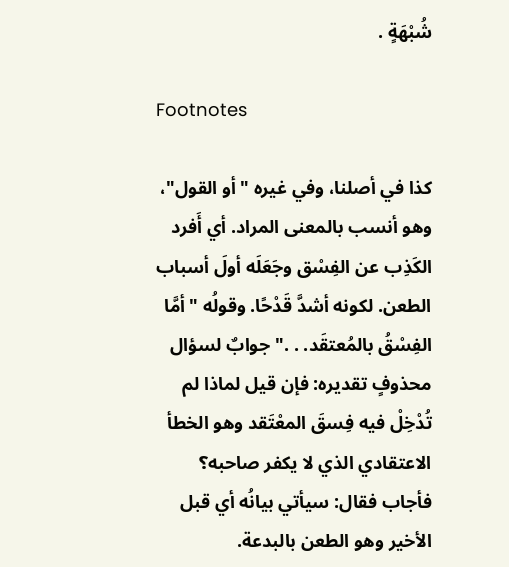شُبْهَةٍ .

Footnotes

كذا في أصلنا، وفي غيره "أو القول"، وهو أنسب بالمعنى المراد. أي أَفرد الكَذِب عن الفِسْق وجَعَلَه أولَ أسباب الطعن. لكونه أشدَّ قَدْحًا. وقولُه "أمَّا الفِسْقُ بالمُعتقَد. . ." جوابٌ لسؤال محذوفٍ تقديره: فإن قيل لماذا لم تُدْخِلْ فيه فِسقَ المعْتَقد وهو الخطأ الاعتقادي الذي لا يكفر صاحبه؟ فأجاب فقال: سيأتي بيانُه أي قبل الأخير وهو الطعن بالبدعة.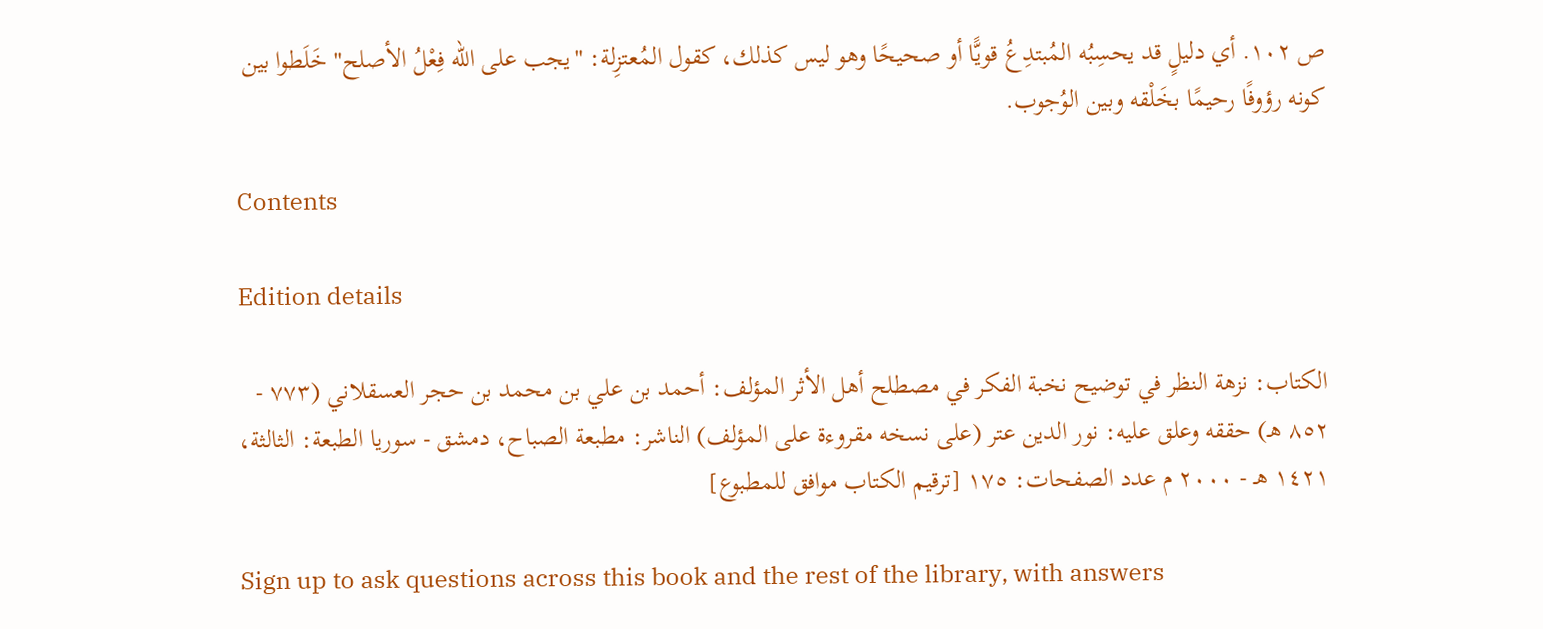ص ١٠٢. أي دليلٍ قد يحسِبُه المُبتدِعُ قويًّا أو صحيحًا وهو ليس كذلك، كقول المُعتزِلة: "يجب على الله فِعْلُ الأصلح" خَلَطوا بين كونه رؤوفًا رحيمًا بخَلْقه وبين الوُجوب.

Contents

Edition details

الكتاب: نزهة النظر في توضيح نخبة الفكر في مصطلح أهل الأثر المؤلف: أحمد بن علي بن محمد بن حجر العسقلاني (٧٧٣ - ٨٥٢ هـ) حققه وعلق عليه: نور الدين عتر (على نسخه مقروءة على المؤلف) الناشر: مطبعة الصباح، دمشق - سوريا الطبعة: الثالثة، ١٤٢١ هـ - ٢٠٠٠ م عدد الصفحات: ١٧٥ [ترقيم الكتاب موافق للمطبوع]

Sign up to ask questions across this book and the rest of the library, with answers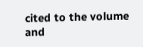cited to the volume and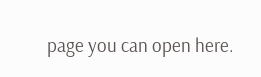page you can open here.